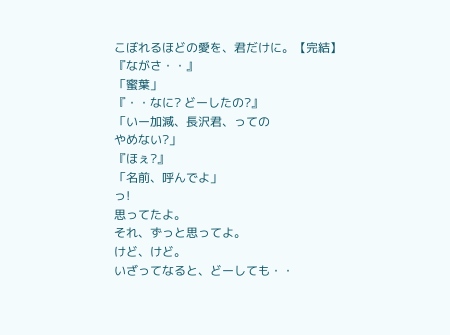こぼれるほどの愛を、君だけに。【完結】
『ながさ・・』
「蜜葉」
『・・なに? どーしたの?』
「いー加減、長沢君、っての
やめない?」
『ほぇ?』
「名前、呼んでよ」
っ!
思ってたよ。
それ、ずっと思ってよ。
けど、けど。
いざってなると、どーしても・・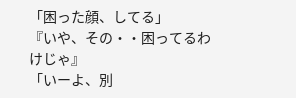「困った顔、してる」
『いや、その・・困ってるわけじゃ』
「いーよ、別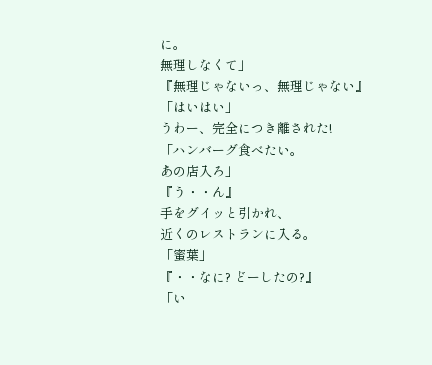に。
無理しなくて」
『無理じゃないっ、無理じゃない』
「はいはい」
うわー、完全につき離された!
「ハンバーグ食べたい。
あの店入ろ」
『う・・ん』
手をグイッと引かれ、
近くのレストランに入る。
「蜜葉」
『・・なに? どーしたの?』
「い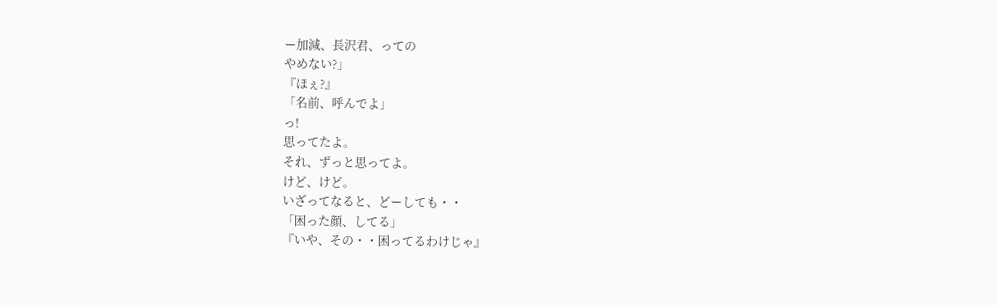ー加減、長沢君、っての
やめない?」
『ほぇ?』
「名前、呼んでよ」
っ!
思ってたよ。
それ、ずっと思ってよ。
けど、けど。
いざってなると、どーしても・・
「困った顔、してる」
『いや、その・・困ってるわけじゃ』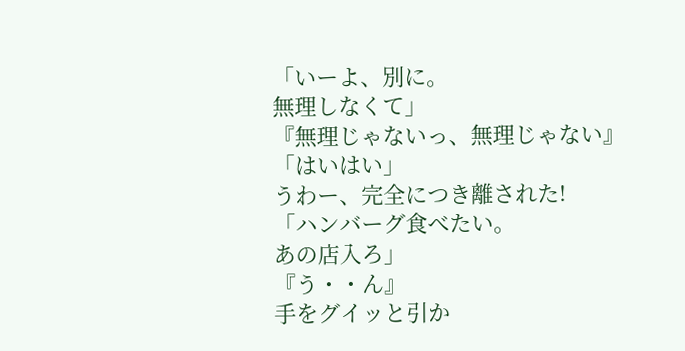「いーよ、別に。
無理しなくて」
『無理じゃないっ、無理じゃない』
「はいはい」
うわー、完全につき離された!
「ハンバーグ食べたい。
あの店入ろ」
『う・・ん』
手をグイッと引か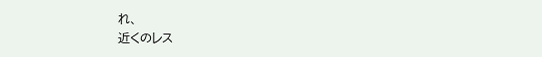れ、
近くのレス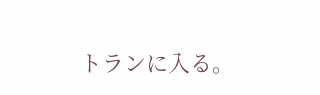トランに入る。